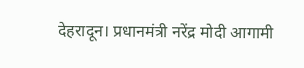देहरादून। प्रधानमंत्री नरेंद्र मोदी आगामी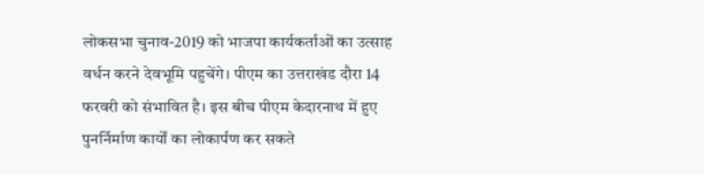लोकसभा चुनाव-2019 को भाजपा कार्यकर्ताओं का उत्साह वर्धन करने देवभूमि पहुचेंगे। पीएम का उत्तराखंड दौरा 14 फरवरी को संभावित है। इस बीच पीएम केदारनाथ में हुए पुनर्निर्माण कार्यों का लोकार्पण कर सकते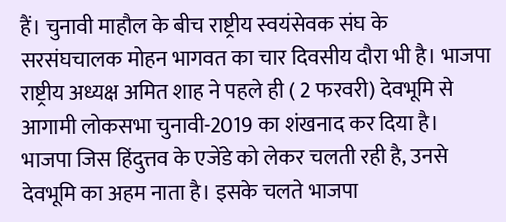हैं। चुनावी माहौल के बीच राष्ट्रीय स्वयंसेवक संघ के सरसंघचालक मोहन भागवत का चार दिवसीय दौरा भी है। भाजपा राष्ट्रीय अध्यक्ष अमित शाह ने पहले ही ( 2 फरवरी) देवभूमि से आगामी लोकसभा चुनावी-2019 का शंखनाद कर दिया है।
भाजपा जिस हिंदुत्तव के एजेंडे को लेकर चलती रही है, उनसे देवभूमि का अहम नाता है। इसके चलते भाजपा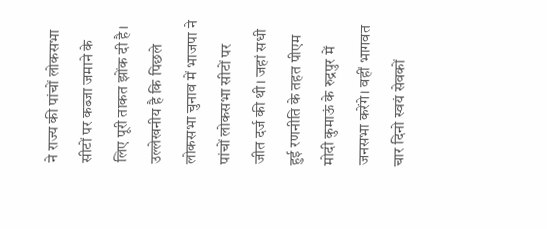ने राज्य की पांचों लोकसभा सीटों पर कब्जा जमाने के लिए पूरी ताकत झोंक दी है। उल्लेखनीय है कि पिछले लोकसभा चुनाव में भाजपा ने पांचों लोकसभा सीटों पर जीत दर्ज की थी। जहां सधी हुई रणनीति के तहत पीएम मोदी कुमाऊं के रुद्रपुर में जनसभा करेंगे। वहीं भागवत चार दिनो स्वयं सेवकों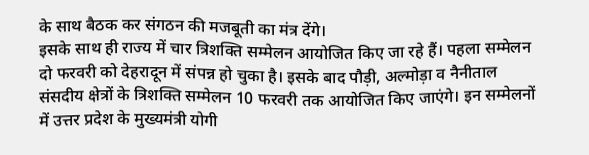के साथ बैठक कर संगठन की मजबूती का मंत्र देंगे।
इसके साथ ही राज्य में चार त्रिशक्ति सम्मेलन आयोजित किए जा रहे हैं। पहला सम्मेलन दो फरवरी को देहरादून में संपन्न हो चुका है। इसके बाद पौड़ी, अल्मोड़ा व नैनीताल संसदीय क्षेत्रों के त्रिशक्ति सम्मेलन 10 फरवरी तक आयोजित किए जाएंगे। इन सम्मेलनों में उत्तर प्रदेश के मुख्यमंत्री योगी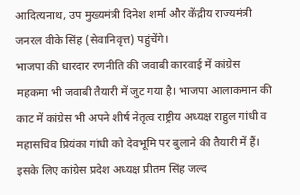आदित्यनाथ, उप मुख्यमंत्री दिनेश शर्मा और केंद्रीय राज्यमंत्री जनरल वीके सिंह (सेवानिवृत्त) पहुंचेंगे।
भाजपा की धारदार रणनीति की जवाबी कारवाई में कांग्रेस महकमा भी जवाबी तैयारी में जुट गया है। भाजपा आलाकमान की काट में कांग्रेस भी अपने शीर्ष नेतृत्व राष्ट्रीय अध्यक्ष राहुल गांधी व महासचिव प्रियंका गांधी को देवभूमि पर बुलाने की तैयारी में हैं। इसके लिए कांग्रेस प्रदेश अध्यक्ष प्रीतम सिंह जल्द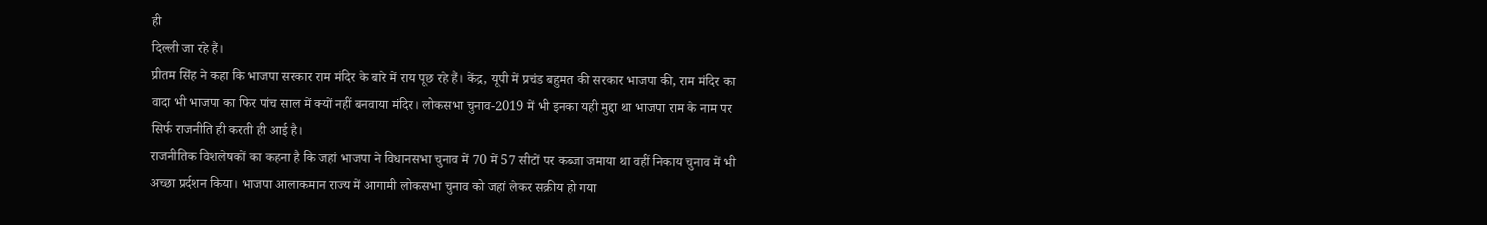ही
दिल्ली जा रहे हैं।
प्रीतम सिंह ने कहा कि भाजपा सरकार राम मंदिर के बारे में राय पूछ रहे हैं। केंद्र, यूपी में प्रचंड बहुमत की सरकार भाजपा की, राम मंदिर का वादा भी भाजपा का फिर पांच साल में क्यों नहीं बनवाया मंदिर। लोकसभा चुनाव-2019 में भी इनका यही मुद्दा था भाजपा राम के नाम पर सिर्फ राजनीति ही करती ही आई है।
राजनीतिक विशलेषकों का कहना है कि जहां भाजपा ने विधानसभा चुनाव में 70 में 57 सीटों पर कब्जा जमाया था वहीं निकाय चुनाव में भी अच्छा प्रर्दशन किया। भाजपा आलाकमान राज्य में आगामी लोकसभा चुनाव को जहां लेकर सक्रीय हो गया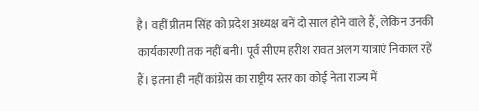है। वहीं प्रीतम सिंह को प्रदेश अध्यक्ष बनें दो साल होने वाले हैं, लेकिन उनकी कार्यकारणी तक नहीं बनी। पूर्व सीएम हरीश रावत अलग यात्राएं निकाल रहें हैं। इतना ही नहीं कांग्रेस का राष्ट्रीय स्तर का कोई नेता राज्य में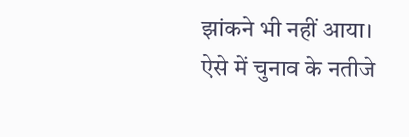झांकने भी नहीं आया। ऐसे में चुनाव के नतीजे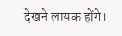देखने लायक होंगे।